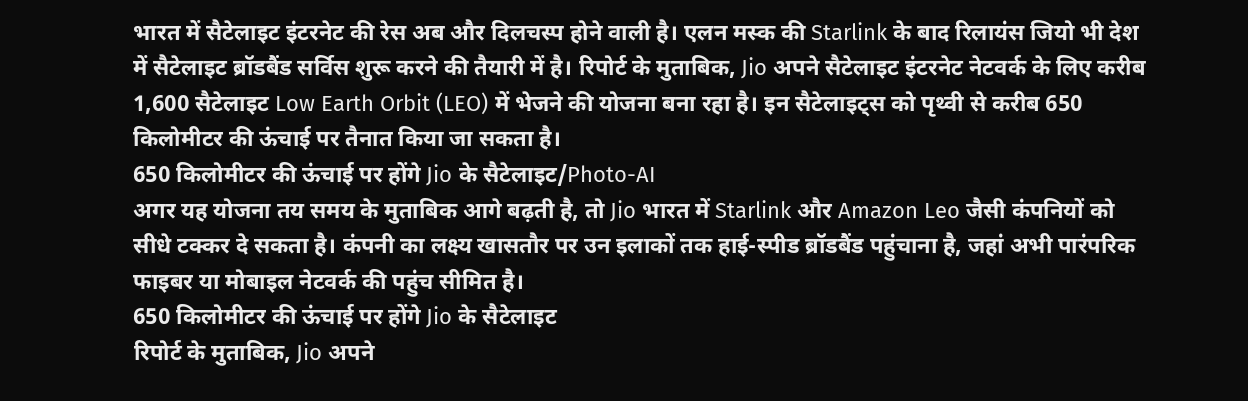भारत में सैटेलाइट इंटरनेट की रेस अब और दिलचस्प होने वाली है। एलन मस्क की Starlink के बाद रिलायंस जियो भी देश में सैटेलाइट ब्रॉडबैंड सर्विस शुरू करने की तैयारी में है। रिपोर्ट के मुताबिक, Jio अपने सैटेलाइट इंटरनेट नेटवर्क के लिए करीब 1,600 सैटेलाइट Low Earth Orbit (LEO) में भेजने की योजना बना रहा है। इन सैटेलाइट्स को पृथ्वी से करीब 650 किलोमीटर की ऊंचाई पर तैनात किया जा सकता है।
650 किलोमीटर की ऊंचाई पर होंगे Jio के सैटेलाइट/Photo-AI
अगर यह योजना तय समय के मुताबिक आगे बढ़ती है, तो Jio भारत में Starlink और Amazon Leo जैसी कंपनियों को सीधे टक्कर दे सकता है। कंपनी का लक्ष्य खासतौर पर उन इलाकों तक हाई-स्पीड ब्रॉडबैंड पहुंचाना है, जहां अभी पारंपरिक फाइबर या मोबाइल नेटवर्क की पहुंच सीमित है।
650 किलोमीटर की ऊंचाई पर होंगे Jio के सैटेलाइट
रिपोर्ट के मुताबिक, Jio अपने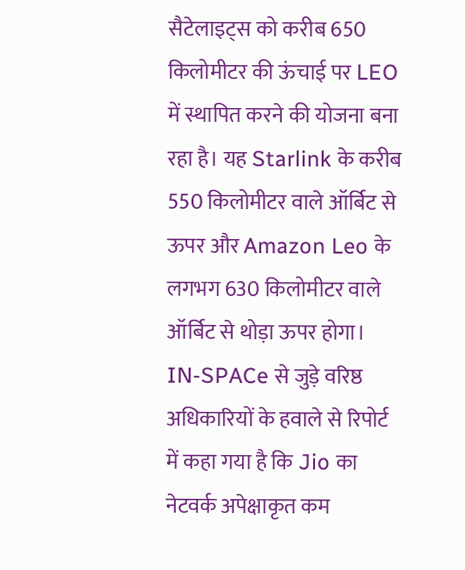सैटेलाइट्स को करीब 650 किलोमीटर की ऊंचाई पर LEO में स्थापित करने की योजना बना रहा है। यह Starlink के करीब 550 किलोमीटर वाले ऑर्बिट से ऊपर और Amazon Leo के लगभग 630 किलोमीटर वाले ऑर्बिट से थोड़ा ऊपर होगा।
IN-SPACe से जुड़े वरिष्ठ अधिकारियों के हवाले से रिपोर्ट में कहा गया है कि Jio का नेटवर्क अपेक्षाकृत कम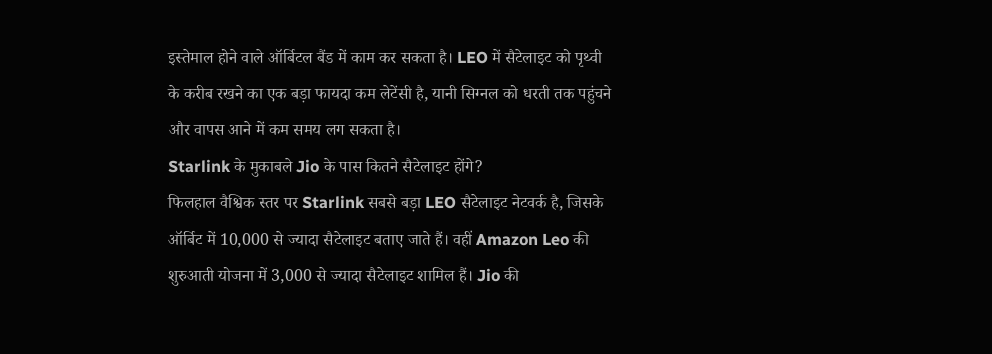इस्तेमाल होने वाले ऑर्बिटल बैंड में काम कर सकता है। LEO में सैटेलाइट को पृथ्वी के करीब रखने का एक बड़ा फायदा कम लेटेंसी है, यानी सिग्नल को धरती तक पहुंचने और वापस आने में कम समय लग सकता है।
Starlink के मुकाबले Jio के पास कितने सैटेलाइट होंगे?
फिलहाल वैश्विक स्तर पर Starlink सबसे बड़ा LEO सैटेलाइट नेटवर्क है, जिसके ऑर्बिट में 10,000 से ज्यादा सैटेलाइट बताए जाते हैं। वहीं Amazon Leo की शुरुआती योजना में 3,000 से ज्यादा सैटेलाइट शामिल हैं। Jio की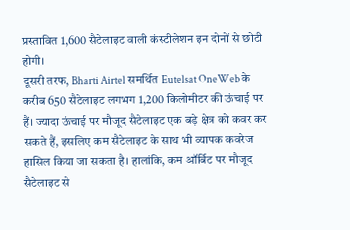प्रस्तावित 1,600 सैटेलाइट वाली कंस्टीलेशन इन दोनों से छोटी होगी।
दूसरी तरफ, Bharti Airtel समर्थित Eutelsat OneWeb के करीब 650 सैटेलाइट लगभग 1,200 किलोमीटर की ऊंचाई पर हैं। ज्यादा ऊंचाई पर मौजूद सैटेलाइट एक बड़े क्षेत्र को कवर कर सकते हैं, इसलिए कम सैटेलाइट के साथ भी व्यापक कवरेज हासिल किया जा सकता है। हालांकि, कम ऑर्बिट पर मौजूद सैटेलाइट से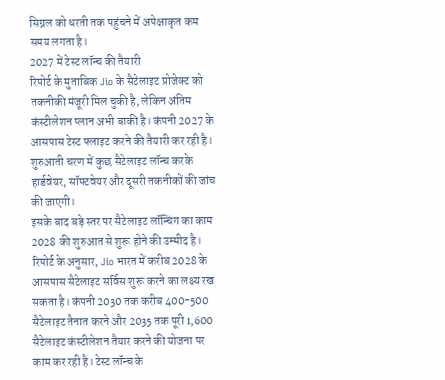सिग्नल को धरती तक पहुंचने में अपेक्षाकृत कम समय लगता है।
2027 में टेस्ट लॉन्च की तैयारी
रिपोर्ट के मुताबिक Jio के सैटेलाइट प्रोजेक्ट को तकनीकी मंजूरी मिल चुकी है, लेकिन अंतिम कंस्टीलेशन प्लान अभी बाकी है। कंपनी 2027 के आसपास टेस्ट फ्लाइट करने की तैयारी कर रही है। शुरुआती चरण में कुछ सैटेलाइट लॉन्च करके हार्डवेयर, सॉफ्टवेयर और दूसरी तकनीकों की जांच की जाएगी।
इसके बाद बड़े स्तर पर सैटेलाइट लॉन्चिंग का काम 2028 की शुरुआत से शुरू होने की उम्मीद है। रिपोर्ट के अनुसार, Jio भारत में करीब 2028 के आसपास सैटेलाइट सर्विस शुरू करने का लक्ष्य रख सकता है। कंपनी 2030 तक करीब 400-500 सैटेलाइट तैनात करने और 2035 तक पूरी 1,600 सैटेलाइट कंस्टीलेशन तैयार करने की योजना पर काम कर रही है। टेस्ट लॉन्च के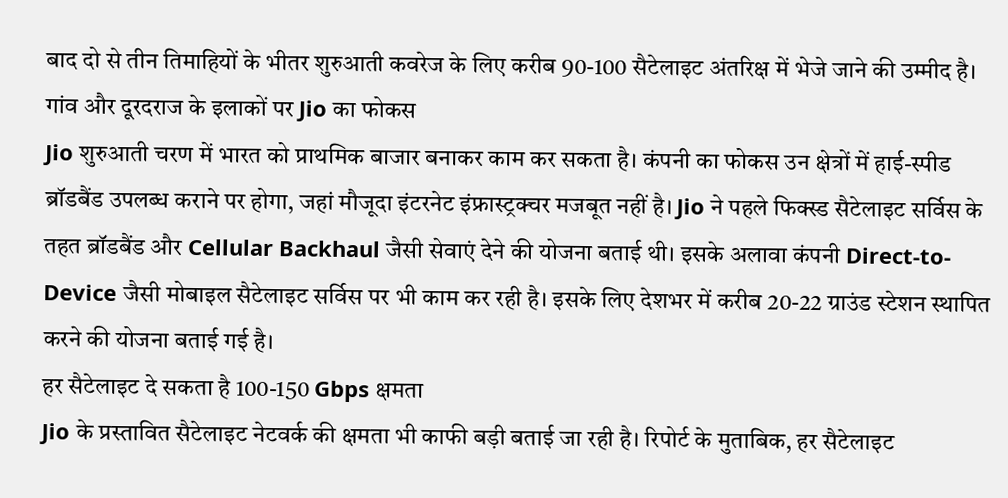बाद दो से तीन तिमाहियों के भीतर शुरुआती कवरेज के लिए करीब 90-100 सैटेलाइट अंतरिक्ष में भेजे जाने की उम्मीद है।
गांव और दूरदराज के इलाकों पर Jio का फोकस
Jio शुरुआती चरण में भारत को प्राथमिक बाजार बनाकर काम कर सकता है। कंपनी का फोकस उन क्षेत्रों में हाई-स्पीड ब्रॉडबैंड उपलब्ध कराने पर होगा, जहां मौजूदा इंटरनेट इंफ्रास्ट्रक्चर मजबूत नहीं है। Jio ने पहले फिक्स्ड सैटेलाइट सर्विस के तहत ब्रॉडबैंड और Cellular Backhaul जैसी सेवाएं देने की योजना बताई थी। इसके अलावा कंपनी Direct-to-Device जैसी मोबाइल सैटेलाइट सर्विस पर भी काम कर रही है। इसके लिए देशभर में करीब 20-22 ग्राउंड स्टेशन स्थापित करने की योजना बताई गई है।
हर सैटेलाइट दे सकता है 100-150 Gbps क्षमता
Jio के प्रस्तावित सैटेलाइट नेटवर्क की क्षमता भी काफी बड़ी बताई जा रही है। रिपोर्ट के मुताबिक, हर सैटेलाइट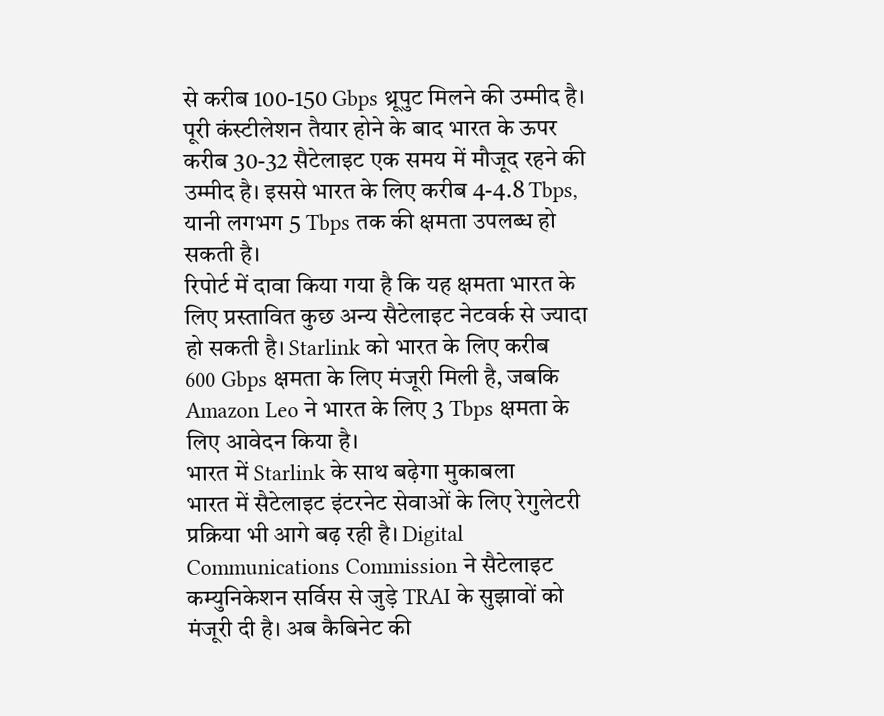से करीब 100-150 Gbps थ्रूपुट मिलने की उम्मीद है। पूरी कंस्टीलेशन तैयार होने के बाद भारत के ऊपर करीब 30-32 सैटेलाइट एक समय में मौजूद रहने की उम्मीद है। इससे भारत के लिए करीब 4-4.8 Tbps, यानी लगभग 5 Tbps तक की क्षमता उपलब्ध हो सकती है।
रिपोर्ट में दावा किया गया है कि यह क्षमता भारत के लिए प्रस्तावित कुछ अन्य सैटेलाइट नेटवर्क से ज्यादा हो सकती है। Starlink को भारत के लिए करीब 600 Gbps क्षमता के लिए मंजूरी मिली है, जबकि Amazon Leo ने भारत के लिए 3 Tbps क्षमता के लिए आवेदन किया है।
भारत में Starlink के साथ बढ़ेगा मुकाबला
भारत में सैटेलाइट इंटरनेट सेवाओं के लिए रेगुलेटरी प्रक्रिया भी आगे बढ़ रही है। Digital Communications Commission ने सैटेलाइट कम्युनिकेशन सर्विस से जुड़े TRAI के सुझावों को मंजूरी दी है। अब कैबिनेट की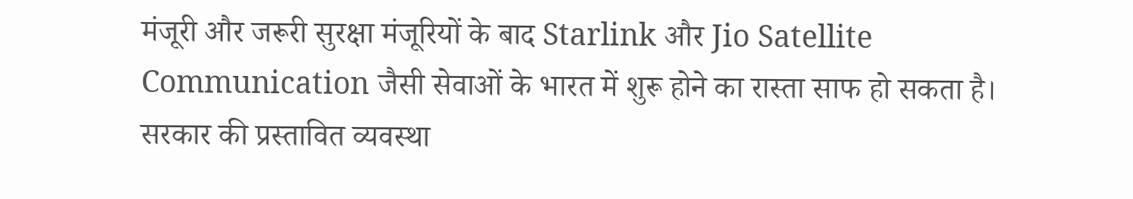मंजूरी और जरूरी सुरक्षा मंजूरियों के बाद Starlink और Jio Satellite Communication जैसी सेवाओं के भारत में शुरू होने का रास्ता साफ हो सकता है।
सरकार की प्रस्तावित व्यवस्था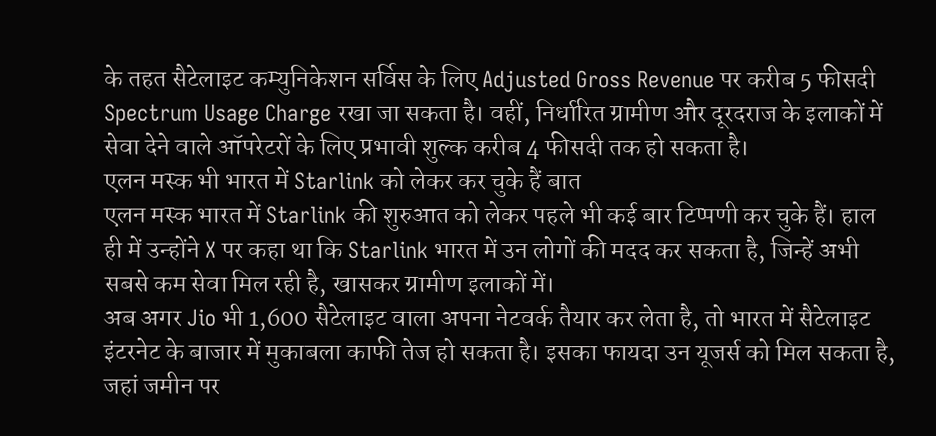के तहत सैटेलाइट कम्युनिकेशन सर्विस के लिए Adjusted Gross Revenue पर करीब 5 फीसदी Spectrum Usage Charge रखा जा सकता है। वहीं, निर्धारित ग्रामीण और दूरदराज के इलाकों में सेवा देने वाले ऑपरेटरों के लिए प्रभावी शुल्क करीब 4 फीसदी तक हो सकता है।
एलन मस्क भी भारत में Starlink को लेकर कर चुके हैं बात
एलन मस्क भारत में Starlink की शुरुआत को लेकर पहले भी कई बार टिप्पणी कर चुके हैं। हाल ही में उन्होंने X पर कहा था कि Starlink भारत में उन लोगों की मदद कर सकता है, जिन्हें अभी सबसे कम सेवा मिल रही है, खासकर ग्रामीण इलाकों में।
अब अगर Jio भी 1,600 सैटेलाइट वाला अपना नेटवर्क तैयार कर लेता है, तो भारत में सैटेलाइट इंटरनेट के बाजार में मुकाबला काफी तेज हो सकता है। इसका फायदा उन यूजर्स को मिल सकता है, जहां जमीन पर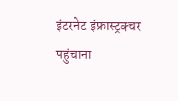इंटरनेट इंफ्रास्ट्रक्चर पहुंचाना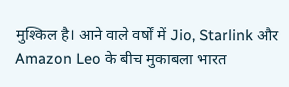मुश्किल है। आने वाले वर्षों में Jio, Starlink और Amazon Leo के बीच मुकाबला भारत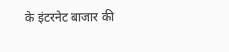के इंटरनेट बाजार की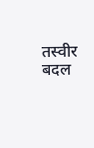तस्वीर बदल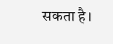सकता है।